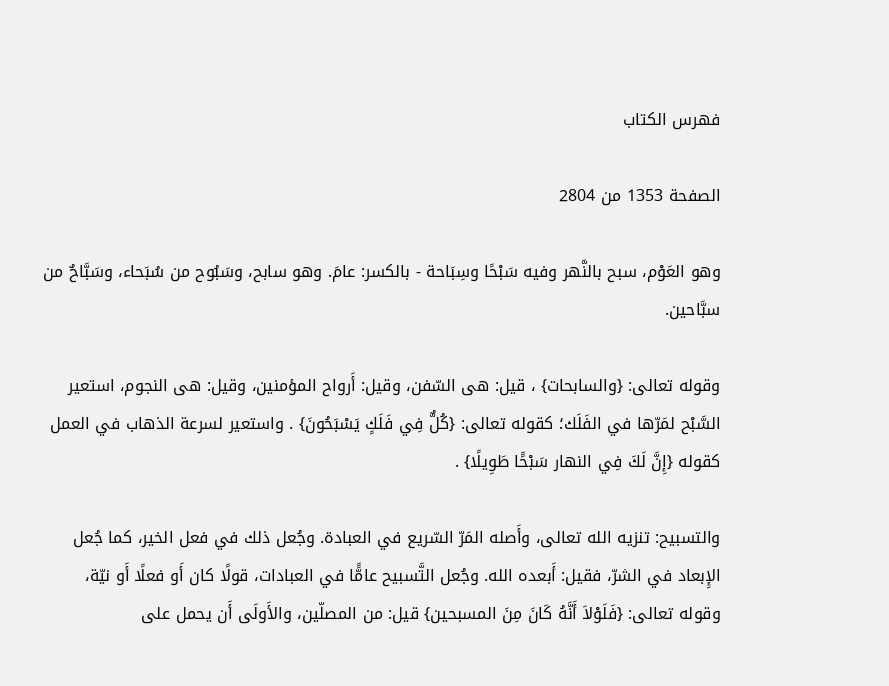فهرس الكتاب

الصفحة 1353 من 2804

وهو العَوْم، سبح بالنَّهر وفيه سَبْحًا وسِبَاحة - بالكسر: عامَ. وهو سابح، وسَبُوح من سُبَحاء، وسَبَّاحٌ من سبَّاحين.

وقوله تعالى: {والسابحات} ، قيل: هى السّفن، وقيل: أَرواح المؤمنين، وقيل: هى النجوم، استعير السَّبْح لمَرّها في الفَلَك؛ كقوله تعالى: {كُلٌّ فِي فَلَكٍ يَسْبَحُونَ} . واستعير لسرعة الذهاب في العمل كقوله {إِنَّ لَكَ فِي النهار سَبْحًَا طَوِيلًا} .

والتسبيح: تنزيه الله تعالى، وأَصله المَرّ السّريع في العبادة. وجُعل ذلك في فعل الخير، كما جُعل الإِبعاد في الشرّ، فقيل: أَبعده الله. وجُعل التَّسبيح عامًَّا في العبادات، قولًا كان أَو فعلًا أَو نيّة، وقوله تعالى: {فَلَوْلاَ أَنَّهُ كَانَ مِنَ المسبحين} قيل: من المصلّين، والأَولَى أَن يحمل على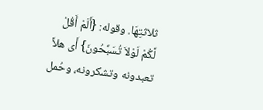ثلاثتِهَا. وقوله: {أَلَمْ أَقُلْ لَّكُمْ لَوْلاَ تُسَبِّحُونَ} أَى هلاَّ تعبدونه وتشكرونه، وحُمل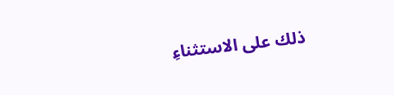ذلك على الاستثناءِ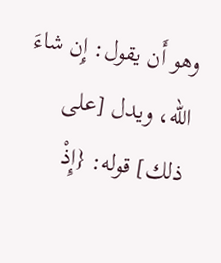وهو أَن يقول: إِن شاءَ الله، ويدل [على ذلك] قوله: {إِذْ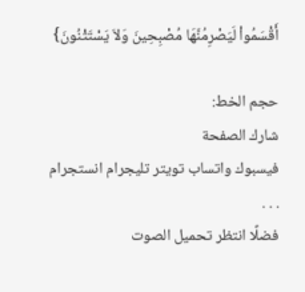أَقْسَمُواْ لَيَصْرِمُنَّهَا مُصْبِحِينَ وَلاَ يَسْتَثْنُونَ}

حجم الخط:
شارك الصفحة
فيسبوك واتساب تويتر تليجرام انستجرام
. . .
فضلًا انتظر تحميل الصوت